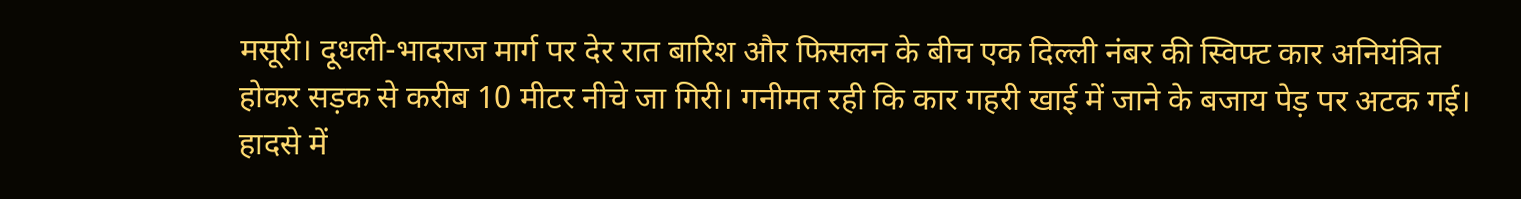मसूरी। दूधली-भादराज मार्ग पर देर रात बारिश और फिसलन के बीच एक दिल्ली नंबर की स्विफ्ट कार अनियंत्रित होकर सड़क से करीब 10 मीटर नीचे जा गिरी। गनीमत रही कि कार गहरी खाई में जाने के बजाय पेड़ पर अटक गई। हादसे में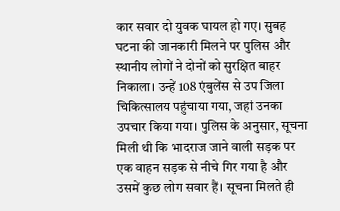कार सवार दो युवक घायल हो गए। सुबह घटना की जानकारी मिलने पर पुलिस और स्थानीय लोगों ने दोनों को सुरक्षित बाहर निकाला। उन्हें 108 एंबुलेंस से उप जिला चिकित्सालय पहुंचाया गया, जहां उनका उपचार किया गया। पुलिस के अनुसार, सूचना मिली थी कि भादराज जाने वाली सड़क पर एक वाहन सड़क से नीचे गिर गया है और उसमें कुछ लोग सवार हैं। सूचना मिलते ही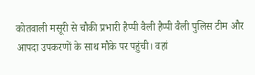कोतवाली मसूरी से चौकी प्रभारी हैप्पी वैली हैप्पी वैली पुलिस टीम और आपदा उपकरणों के साथ मौके पर पहुंची। वहां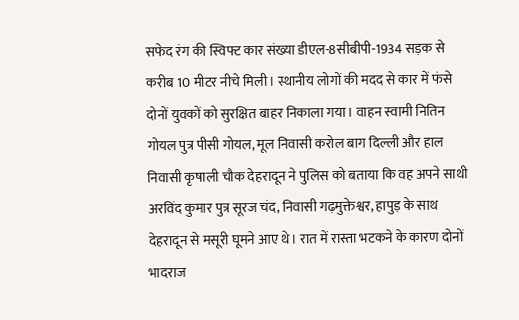सफेद रंग की स्विफ्ट कार संख्या डीएल-8सीबीपी-1934 सड़क से करीब 10 मीटर नीचे मिली। स्थानीय लोगों की मदद से कार में फंसे दोनों युवकों को सुरक्षित बाहर निकाला गया। वाहन स्वामी नितिन गोयल पुत्र पीसी गोयल, मूल निवासी करोल बाग दिल्ली और हाल निवासी कृषाली चौक देहरादून ने पुलिस को बताया कि वह अपने साथी अरविंद कुमार पुत्र सूरज चंद, निवासी गढ़मुक्तेश्वर, हापुड़ के साथ देहरादून से मसूरी घूमने आए थे। रात में रास्ता भटकने के कारण दोनों भादराज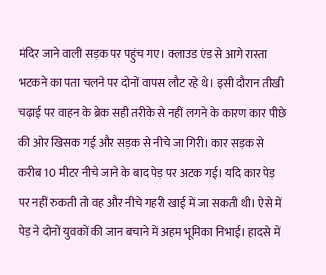मंदिर जाने वाली सड़क पर पहुंच गए। क्लाउड एंड से आगे रास्ता भटकने का पता चलने पर दोनों वापस लौट रहे थे। इसी दौरान तीखी चढ़ाई पर वाहन के ब्रेक सही तरीके से नहीं लगने के कारण कार पीछे की ओर खिसक गई और सड़क से नीचे जा गिरी। कार सड़क से करीब 10 मीटर नीचे जाने के बाद पेड़ पर अटक गई। यदि कार पेड़ पर नहीं रुकती तो वह और नीचे गहरी खाई में जा सकती थी। ऐसे में पेड़ ने दोनों युवकों की जान बचाने में अहम भूमिका निभाई। हादसे में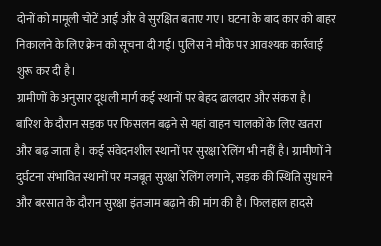दोनों को मामूली चोटें आईं और वे सुरक्षित बताए गए। घटना के बाद कार को बाहर निकालने के लिए क्रेन को सूचना दी गई। पुलिस ने मौके पर आवश्यक कार्रवाई शुरू कर दी है।
ग्रामीणों के अनुसार दूधली मार्ग कई स्थानों पर बेहद ढालदार और संकरा है। बारिश के दौरान सड़क पर फिसलन बढ़ने से यहां वाहन चालकों के लिए खतरा और बढ़ जाता है। कई संवेदनशील स्थानों पर सुरक्षा रेलिंग भी नहीं है। ग्रामीणों ने दुर्घटना संभावित स्थानों पर मजबूत सुरक्षा रेलिंग लगाने, सड़क की स्थिति सुधारने और बरसात के दौरान सुरक्षा इंतजाम बढ़ाने की मांग की है। फिलहाल हादसे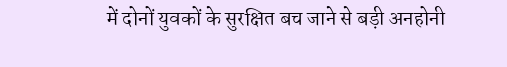में दोनों युवकों के सुरक्षित बच जाने से बड़ी अनहोनी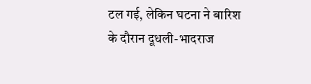टल गई, लेकिन घटना ने बारिश के दौरान दूधली-भादराज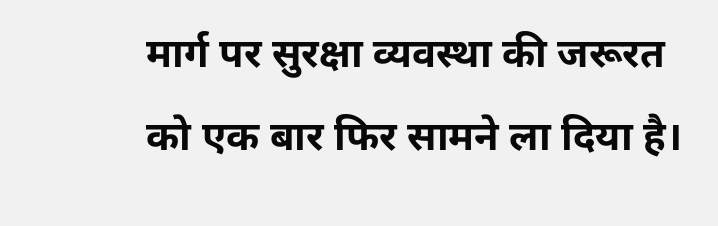मार्ग पर सुरक्षा व्यवस्था की जरूरत को एक बार फिर सामने ला दिया है।